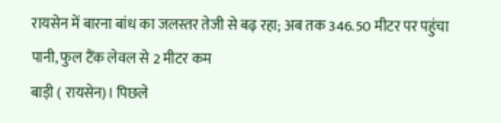रायसेन में बारना बांध का जलस्तर तेजी से बढ़ रहा; अब तक 346.50 मीटर पर पहुंचा पानी, फुल टैंक लेवल से 2 मीटर कम
बाड़ी ( रायसेन)। पिछले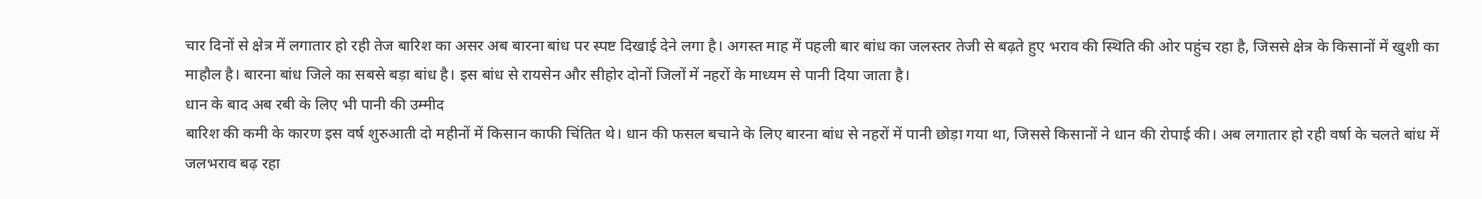चार दिनों से क्षेत्र में लगातार हो रही तेज बारिश का असर अब बारना बांध पर स्पष्ट दिखाई देने लगा है। अगस्त माह में पहली बार बांध का जलस्तर तेजी से बढ़ते हुए भराव की स्थिति की ओर पहुंच रहा है, जिससे क्षेत्र के किसानों में खुशी का माहौल है। बारना बांध जिले का सबसे बड़ा बांध है। इस बांध से रायसेन और सीहोर दोनों जिलों में नहरों के माध्यम से पानी दिया जाता है।
धान के बाद अब रबी के लिए भी पानी की उम्मीद
बारिश की कमी के कारण इस वर्ष शुरुआती दो महीनों में किसान काफी चिंतित थे। धान की फसल बचाने के लिए बारना बांध से नहरों में पानी छोड़ा गया था, जिससे किसानों ने धान की रोपाई की। अब लगातार हो रही वर्षा के चलते बांध में जलभराव बढ़ रहा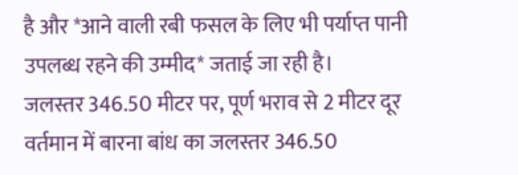है और *आने वाली रबी फसल के लिए भी पर्याप्त पानी उपलब्ध रहने की उम्मीद* जताई जा रही है।
जलस्तर 346.50 मीटर पर, पूर्ण भराव से 2 मीटर दूर
वर्तमान में बारना बांध का जलस्तर 346.50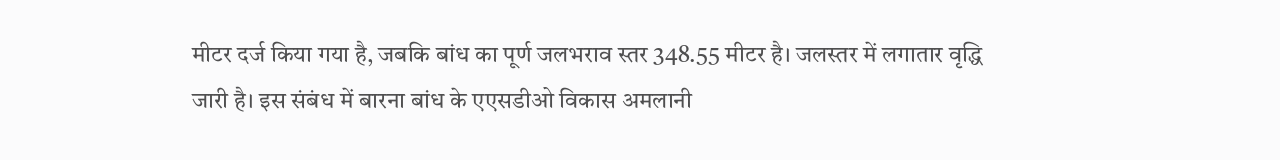मीटर दर्ज किया गया है, जबकि बांध का पूर्ण जलभराव स्तर 348.55 मीटर है। जलस्तर में लगातार वृद्धि जारी है। इस संबंध में बारना बांध के एएसडीओ विकास अमलानी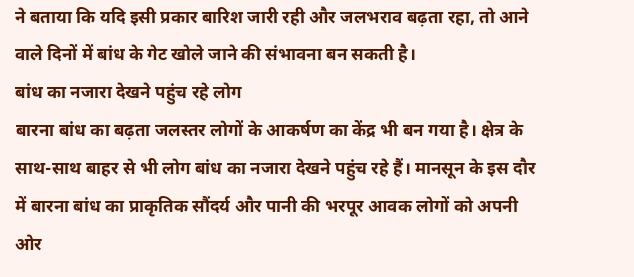ने बताया कि यदि इसी प्रकार बारिश जारी रही और जलभराव बढ़ता रहा, तो आने वाले दिनों में बांध के गेट खोले जाने की संभावना बन सकती है।
बांध का नजारा देखने पहुंच रहे लोग
बारना बांध का बढ़ता जलस्तर लोगों के आकर्षण का केंद्र भी बन गया है। क्षेत्र के साथ-साथ बाहर से भी लोग बांध का नजारा देखने पहुंच रहे हैं। मानसून के इस दौर में बारना बांध का प्राकृतिक सौंदर्य और पानी की भरपूर आवक लोगों को अपनी ओर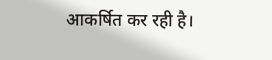आकर्षित कर रही है।